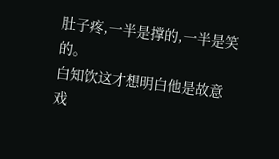肚子疼,一半是撑的,一半是笑的。
白知饮这才想明白他是故意戏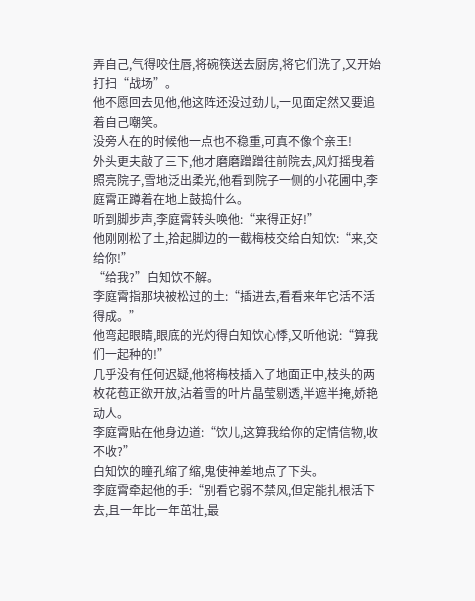弄自己,气得咬住唇,将碗筷送去厨房,将它们洗了,又开始打扫“战场”。
他不愿回去见他,他这阵还没过劲儿,一见面定然又要追着自己嘲笑。
没旁人在的时候他一点也不稳重,可真不像个亲王!
外头更夫敲了三下,他才磨磨蹭蹭往前院去,风灯摇曳着照亮院子,雪地泛出柔光,他看到院子一侧的小花圃中,李庭霄正蹲着在地上鼓捣什么。
听到脚步声,李庭霄转头唤他:“来得正好!”
他刚刚松了土,拾起脚边的一截梅枝交给白知饮:“来,交给你!”
“给我?”白知饮不解。
李庭霄指那块被松过的土:“插进去,看看来年它活不活得成。”
他弯起眼睛,眼底的光灼得白知饮心悸,又听他说:“算我们一起种的!”
几乎没有任何迟疑,他将梅枝插入了地面正中,枝头的两枚花苞正欲开放,沾着雪的叶片晶莹剔透,半遮半掩,娇艳动人。
李庭霄贴在他身边道:“饮儿,这算我给你的定情信物,收不收?”
白知饮的瞳孔缩了缩,鬼使神差地点了下头。
李庭霄牵起他的手:“别看它弱不禁风,但定能扎根活下去,且一年比一年茁壮,最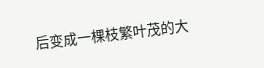后变成一棵枝繁叶茂的大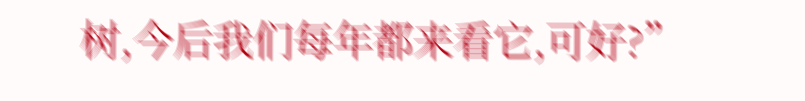树,今后我们每年都来看它,可好?”